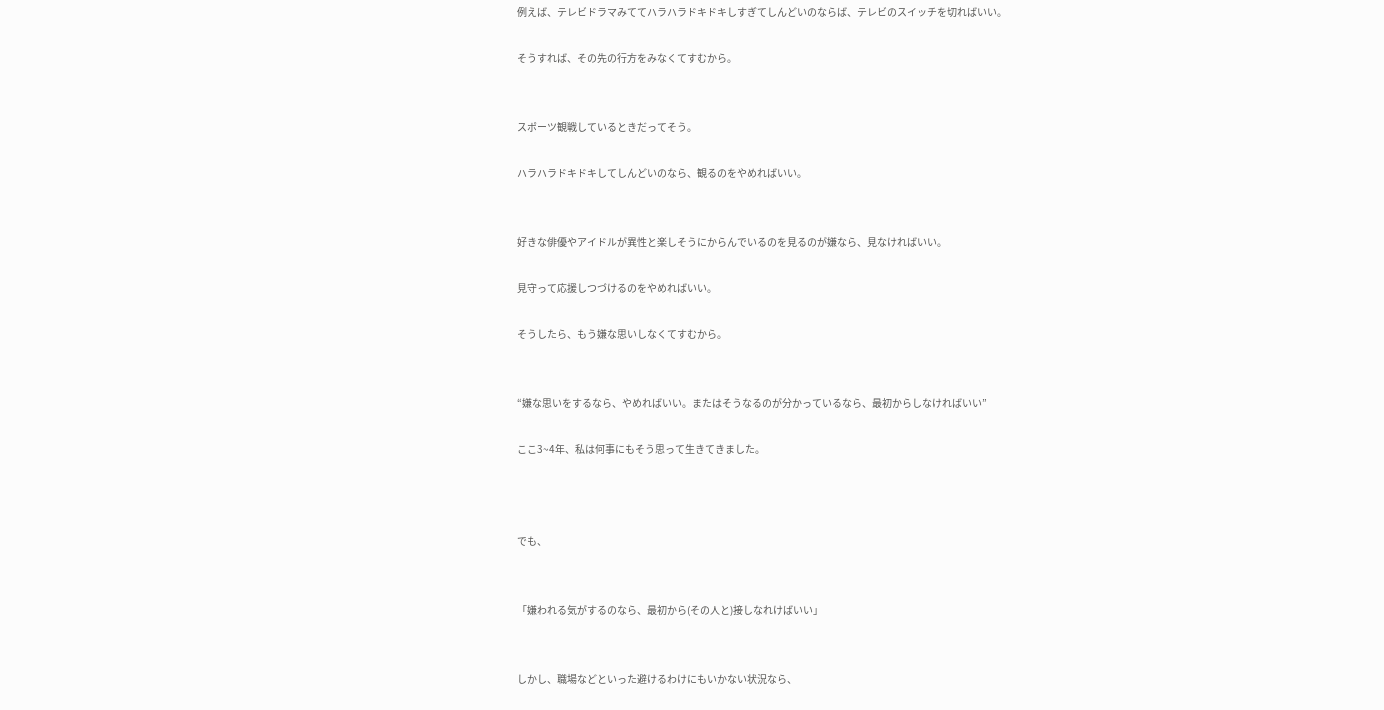例えば、テレビドラマみててハラハラドキドキしすぎてしんどいのならば、テレビのスイッチを切ればいい。

そうすれば、その先の行方をみなくてすむから。


スポーツ観戦しているときだってそう。

ハラハラドキドキしてしんどいのなら、観るのをやめればいい。


好きな俳優やアイドルが異性と楽しそうにからんでいるのを見るのが嫌なら、見なければいい。

見守って応援しつづけるのをやめればいい。

そうしたら、もう嫌な思いしなくてすむから。


“嫌な思いをするなら、やめればいい。またはそうなるのが分かっているなら、最初からしなければいい”

ここ3~4年、私は何事にもそう思って生きてきました。



でも、


「嫌われる気がするのなら、最初から(その人と)接しなれけばいい」


しかし、職場などといった避けるわけにもいかない状況なら、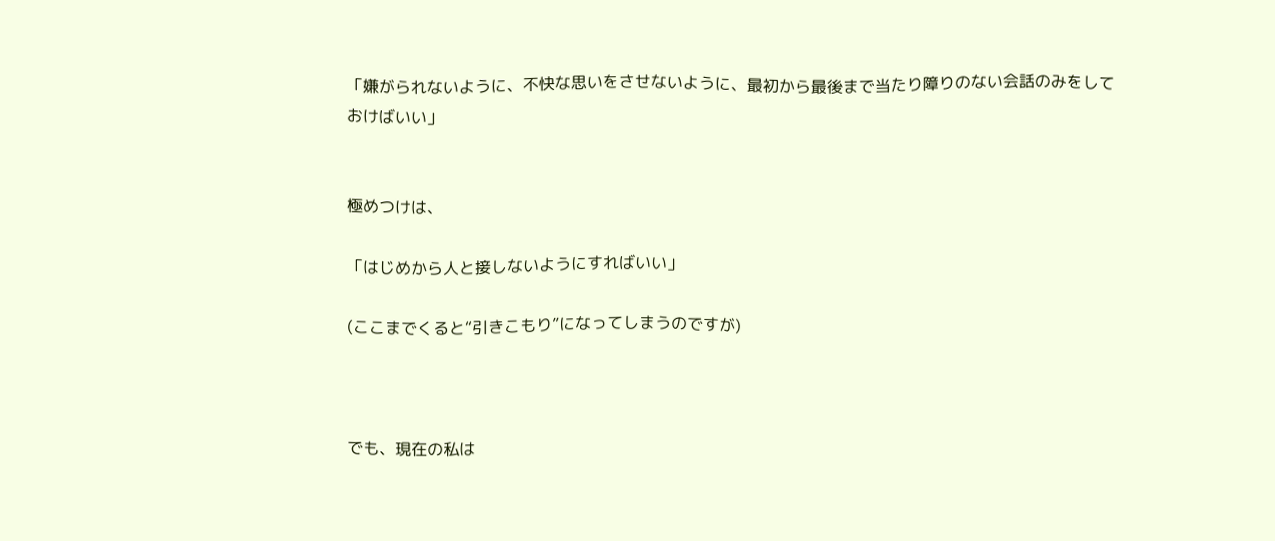「嫌がられないように、不快な思いをさせないように、最初から最後まで当たり障りのない会話のみをしておけばいい」


極めつけは、

「はじめから人と接しないようにすればいい」

(ここまでくると“引きこもり”になってしまうのですが)



でも、現在の私は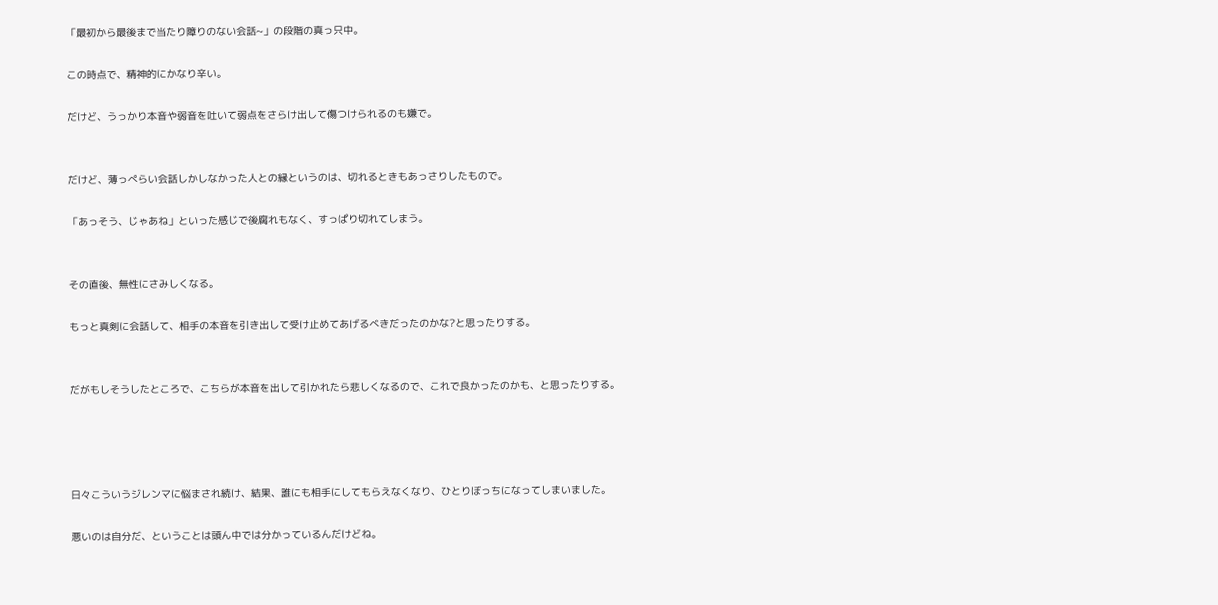「最初から最後まで当たり障りのない会話~」の段階の真っ只中。

この時点で、精神的にかなり辛い。

だけど、うっかり本音や弱音を吐いて弱点をさらけ出して傷つけられるのも嫌で。


だけど、薄っぺらい会話しかしなかった人との縁というのは、切れるときもあっさりしたもので。

「あっそう、じゃあね」といった感じで後腐れもなく、すっぱり切れてしまう。


その直後、無性にさみしくなる。

もっと真剣に会話して、相手の本音を引き出して受け止めてあげるべきだったのかな?と思ったりする。


だがもしそうしたところで、こちらが本音を出して引かれたら悲しくなるので、これで良かったのかも、と思ったりする。




日々こういうジレンマに悩まされ続け、結果、誰にも相手にしてもらえなくなり、ひとりぼっちになってしまいました。

悪いのは自分だ、ということは頭ん中では分かっているんだけどね。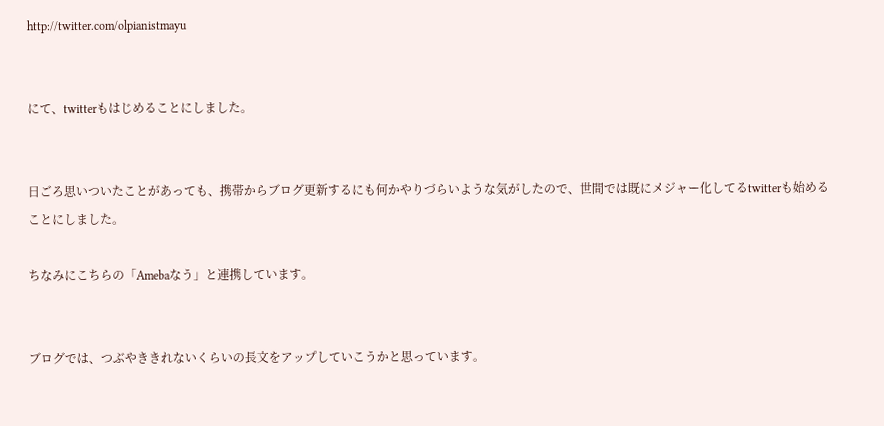http://twitter.com/olpianistmayu


にて、twitterもはじめることにしました。


日ごろ思いついたことがあっても、携帯からブログ更新するにも何かやりづらいような気がしたので、世間では既にメジャー化してるtwitterも始めることにしました。

ちなみにこちらの「Amebaなう」と連携しています。


ブログでは、つぶやききれないくらいの長文をアップしていこうかと思っています。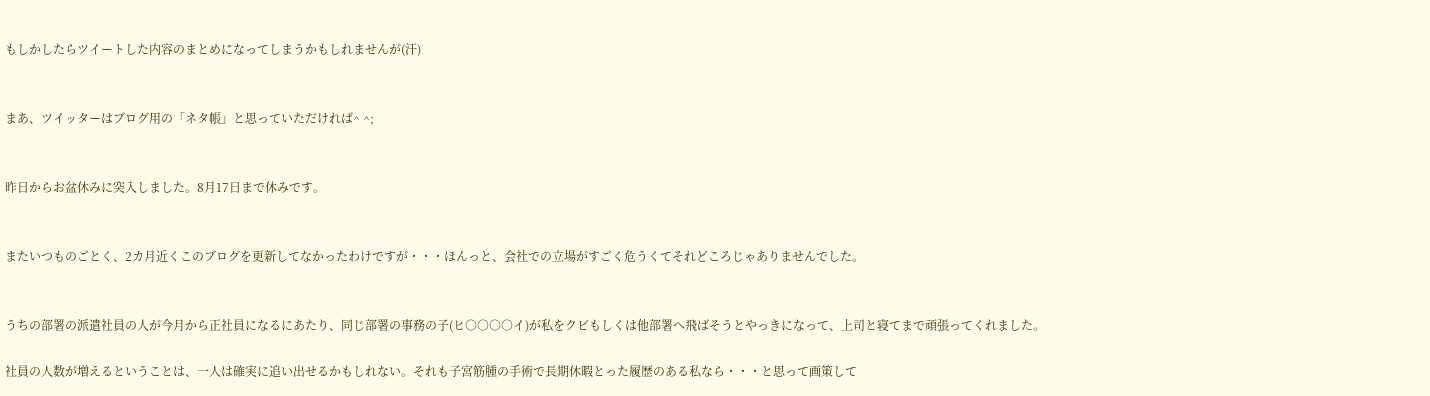もしかしたらツイートした内容のまとめになってしまうかもしれませんが(汗)


まあ、ツイッターはブログ用の「ネタ帳」と思っていただければ^ ^;


昨日からお盆休みに突入しました。8月17日まで休みです。


またいつものごとく、2カ月近くこのブログを更新してなかったわけですが・・・ほんっと、会社での立場がすごく危うくてそれどころじゃありませんでした。


うちの部署の派遣社員の人が今月から正社員になるにあたり、同じ部署の事務の子(ヒ○○○○イ)が私をクビもしくは他部署へ飛ばそうとやっきになって、上司と寝てまで頑張ってくれました。

社員の人数が増えるということは、一人は確実に追い出せるかもしれない。それも子宮筋腫の手術で長期休暇とった履歴のある私なら・・・と思って画策して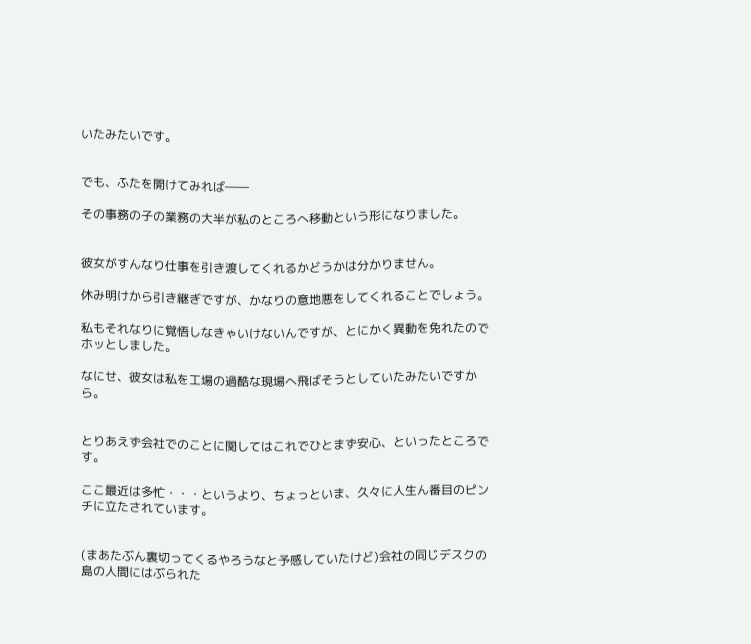いたみたいです。


でも、ふたを開けてみれば――

その事務の子の業務の大半が私のところへ移動という形になりました。


彼女がすんなり仕事を引き渡してくれるかどうかは分かりません。

休み明けから引き継ぎですが、かなりの意地悪をしてくれることでしょう。

私もそれなりに覚悟しなきゃいけないんですが、とにかく異動を免れたのでホッとしました。

なにせ、彼女は私を工場の過酷な現場へ飛ばそうとしていたみたいですから。


とりあえず会社でのことに関してはこれでひとまず安心、といったところです。

ここ最近は多忙・・・というより、ちょっといま、久々に人生ん番目のピンチに立たされています。


(まあたぶん裏切ってくるやろうなと予感していたけど)会社の同じデスクの島の人間にはぶられた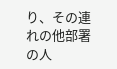り、その連れの他部署の人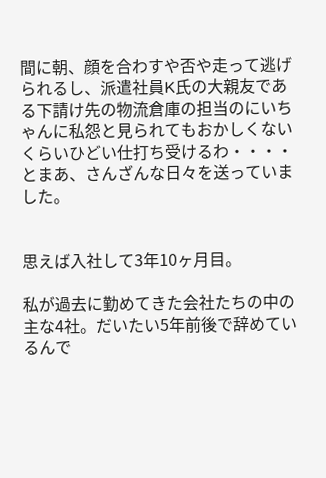間に朝、顔を合わすや否や走って逃げられるし、派遣社員K氏の大親友である下請け先の物流倉庫の担当のにいちゃんに私怨と見られてもおかしくないくらいひどい仕打ち受けるわ・・・・とまあ、さんざんな日々を送っていました。


思えば入社して3年10ヶ月目。

私が過去に勤めてきた会社たちの中の主な4社。だいたい5年前後で辞めているんで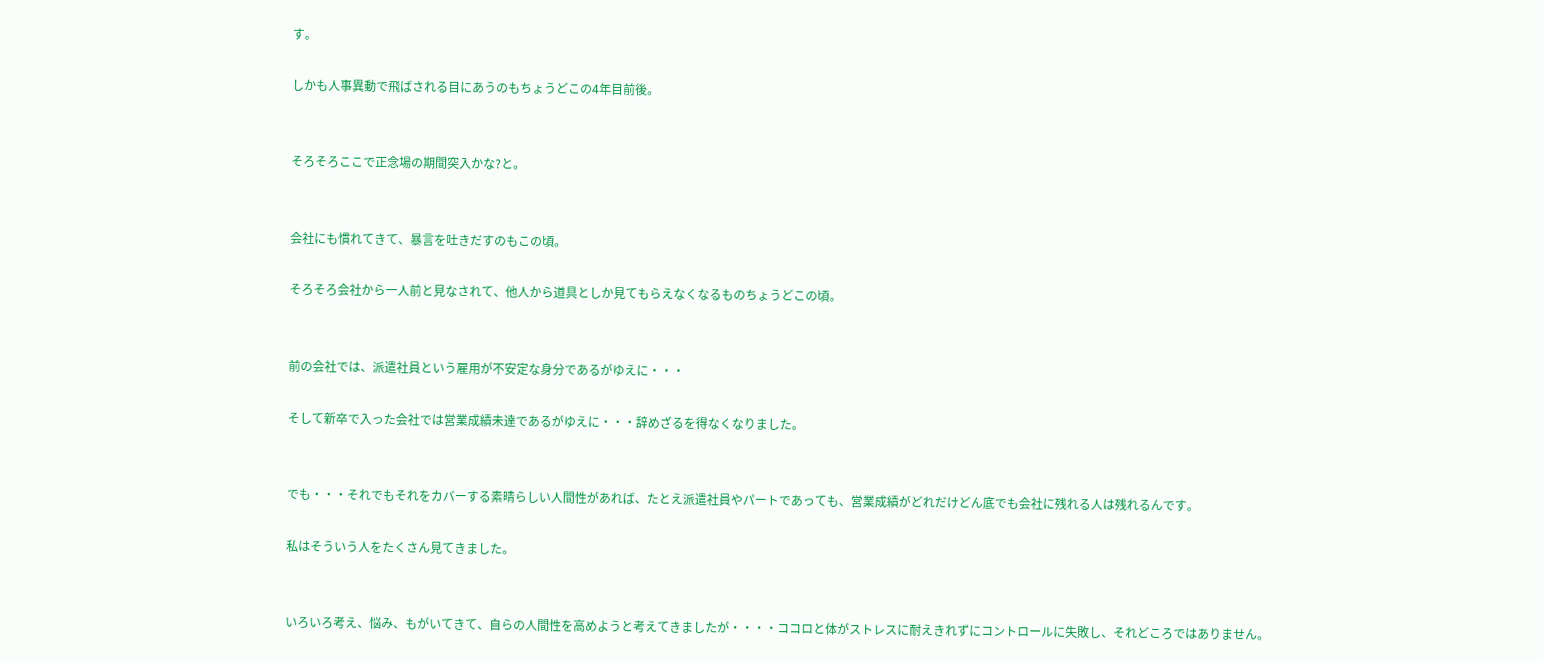す。

しかも人事異動で飛ばされる目にあうのもちょうどこの4年目前後。


そろそろここで正念場の期間突入かな?と。


会社にも慣れてきて、暴言を吐きだすのもこの頃。

そろそろ会社から一人前と見なされて、他人から道具としか見てもらえなくなるものちょうどこの頃。


前の会社では、派遣社員という雇用が不安定な身分であるがゆえに・・・

そして新卒で入った会社では営業成績未達であるがゆえに・・・辞めざるを得なくなりました。


でも・・・それでもそれをカバーする素晴らしい人間性があれば、たとえ派遣社員やパートであっても、営業成績がどれだけどん底でも会社に残れる人は残れるんです。

私はそういう人をたくさん見てきました。


いろいろ考え、悩み、もがいてきて、自らの人間性を高めようと考えてきましたが・・・・ココロと体がストレスに耐えきれずにコントロールに失敗し、それどころではありません。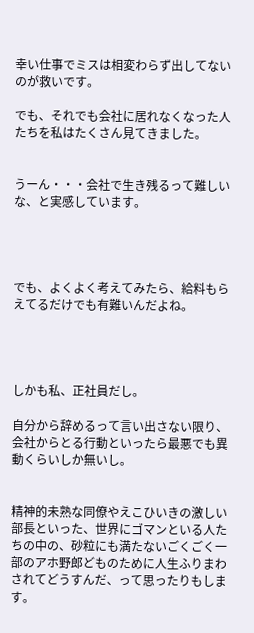幸い仕事でミスは相変わらず出してないのが救いです。

でも、それでも会社に居れなくなった人たちを私はたくさん見てきました。


うーん・・・会社で生き残るって難しいな、と実感しています。




でも、よくよく考えてみたら、給料もらえてるだけでも有難いんだよね。




しかも私、正社員だし。

自分から辞めるって言い出さない限り、会社からとる行動といったら最悪でも異動くらいしか無いし。


精神的未熟な同僚やえこひいきの激しい部長といった、世界にゴマンといる人たちの中の、砂粒にも満たないごくごく一部のアホ野郎どものために人生ふりまわされてどうすんだ、って思ったりもします。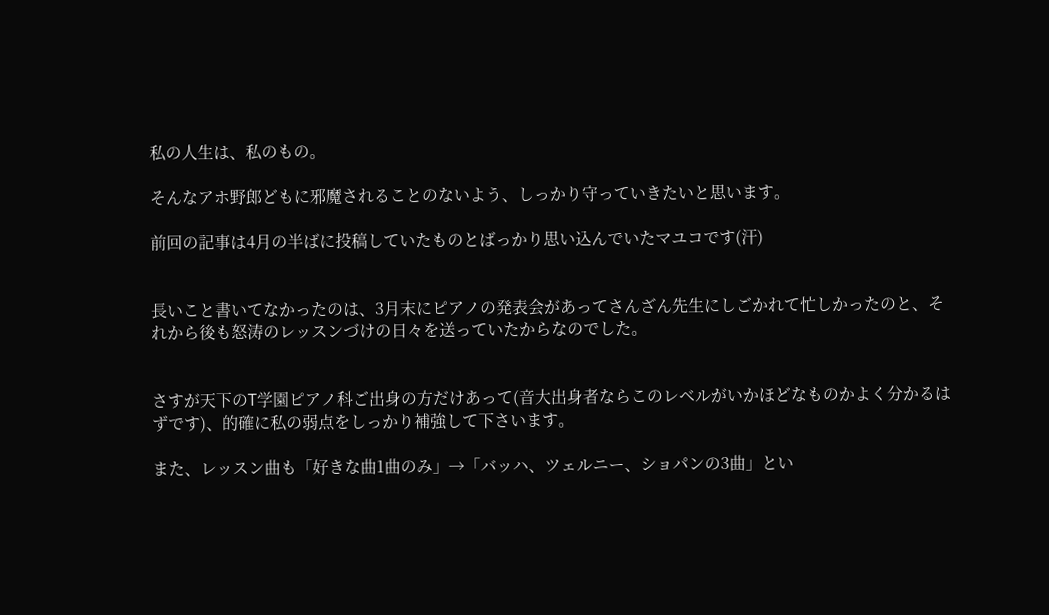私の人生は、私のもの。

そんなアホ野郎どもに邪魔されることのないよう、しっかり守っていきたいと思います。

前回の記事は4月の半ばに投稿していたものとばっかり思い込んでいたマユコです(汗)


長いこと書いてなかったのは、3月末にピアノの発表会があってさんざん先生にしごかれて忙しかったのと、それから後も怒涛のレッスンづけの日々を送っていたからなのでした。


さすが天下のT学園ピアノ科ご出身の方だけあって(音大出身者ならこのレベルがいかほどなものかよく分かるはずです)、的確に私の弱点をしっかり補強して下さいます。

また、レッスン曲も「好きな曲1曲のみ」→「バッハ、ツェルニー、ショパンの3曲」とい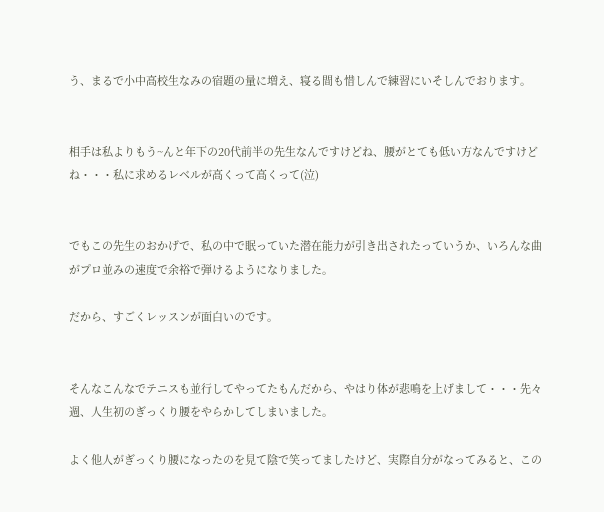う、まるで小中高校生なみの宿題の量に増え、寝る間も惜しんで練習にいそしんでおります。


相手は私よりもう~んと年下の20代前半の先生なんですけどね、腰がとても低い方なんですけどね・・・私に求めるレベルが高くって高くって(泣)


でもこの先生のおかげで、私の中で眠っていた潜在能力が引き出されたっていうか、いろんな曲がプロ並みの速度で余裕で弾けるようになりました。

だから、すごくレッスンが面白いのです。


そんなこんなでテニスも並行してやってたもんだから、やはり体が悲鳴を上げまして・・・先々週、人生初のぎっくり腰をやらかしてしまいました。

よく他人がぎっくり腰になったのを見て陰で笑ってましたけど、実際自分がなってみると、この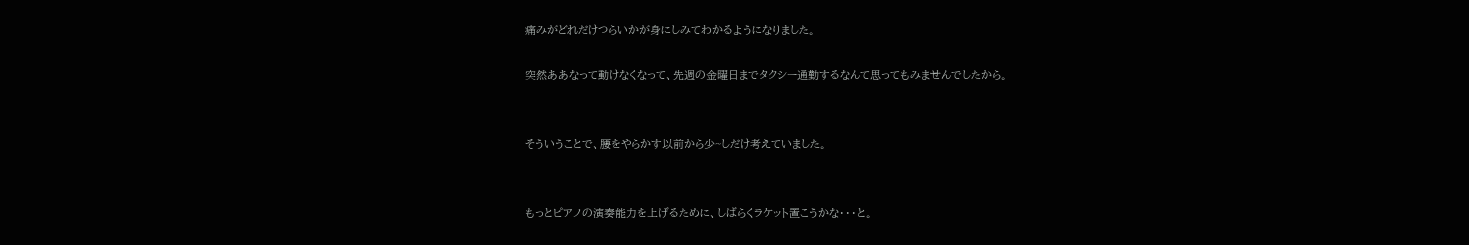痛みがどれだけつらいかが身にしみてわかるようになりました。

突然ああなって動けなくなって、先週の金曜日までタクシー通勤するなんて思ってもみませんでしたから。


そういうことで、腰をやらかす以前から少~しだけ考えていました。


もっとピアノの演奏能力を上げるために、しばらくラケット置こうかな・・・と。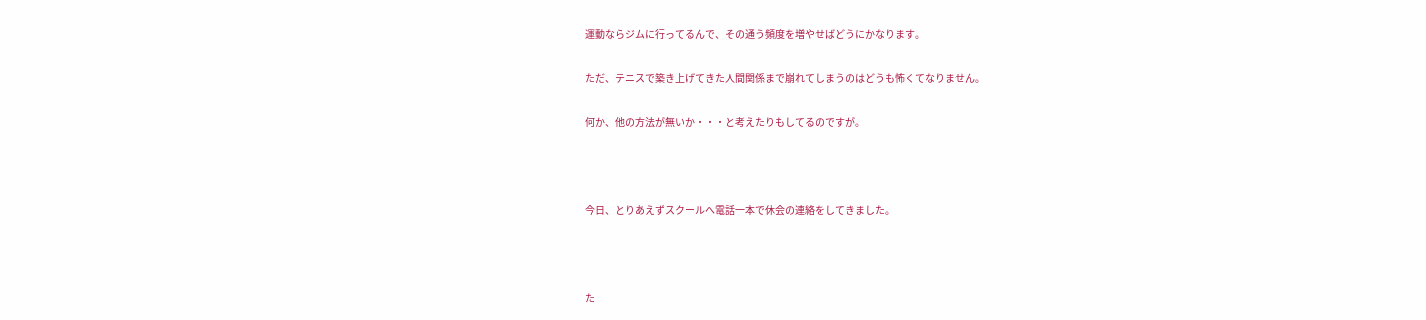運動ならジムに行ってるんで、その通う頻度を増やせばどうにかなります。

ただ、テニスで築き上げてきた人間関係まで崩れてしまうのはどうも怖くてなりません。

何か、他の方法が無いか・・・と考えたりもしてるのですが。



今日、とりあえずスクールへ電話一本で休会の連絡をしてきました。



た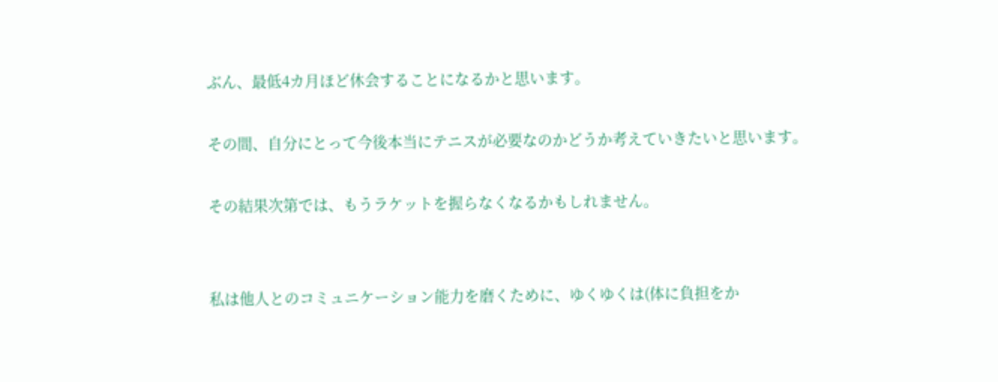ぶん、最低4カ月ほど休会することになるかと思います。

その間、自分にとって今後本当にテニスが必要なのかどうか考えていきたいと思います。

その結果次第では、もうラケットを握らなくなるかもしれません。


私は他人とのコミュニケーション能力を磨くために、ゆくゆくは(体に負担をか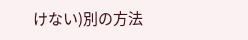けない)別の方法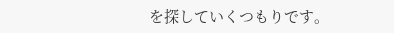を探していくつもりです。